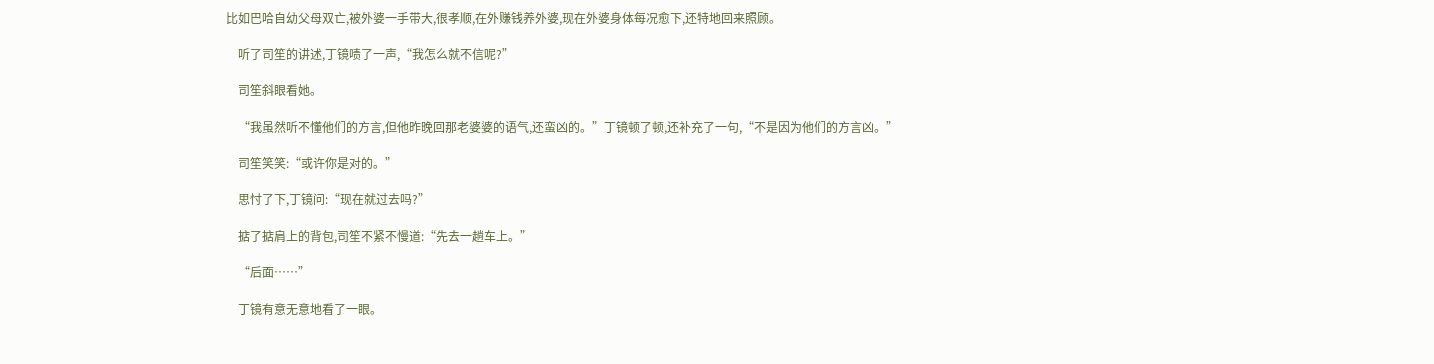比如巴哈自幼父母双亡,被外婆一手带大,很孝顺,在外赚钱养外婆,现在外婆身体每况愈下,还特地回来照顾。

    听了司笙的讲述,丁镜啧了一声,“我怎么就不信呢?”

    司笙斜眼看她。

    “我虽然听不懂他们的方言,但他昨晚回那老婆婆的语气,还蛮凶的。”丁镜顿了顿,还补充了一句,“不是因为他们的方言凶。”

    司笙笑笑:“或许你是对的。”

    思忖了下,丁镜问:“现在就过去吗?”

    掂了掂肩上的背包,司笙不紧不慢道:“先去一趟车上。”

    “后面……”

    丁镜有意无意地看了一眼。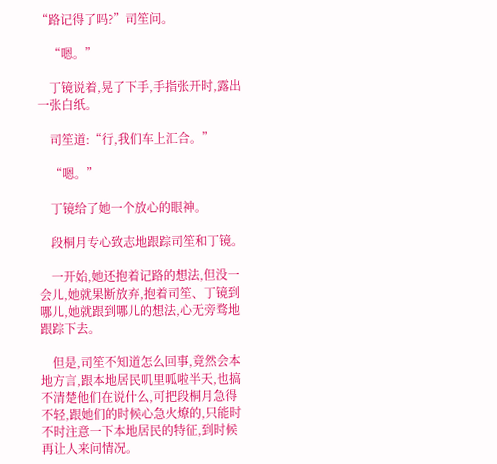“路记得了吗?”司笙问。

    “嗯。”

    丁镜说着,晃了下手,手指张开时,露出一张白纸。

    司笙道:“行,我们车上汇合。”

    “嗯。”

    丁镜给了她一个放心的眼神。

    段桐月专心致志地跟踪司笙和丁镜。

    一开始,她还抱着记路的想法,但没一会儿,她就果断放弃,抱着司笙、丁镜到哪儿,她就跟到哪儿的想法,心无旁骛地跟踪下去。

    但是,司笙不知道怎么回事,竟然会本地方言,跟本地居民叽里呱啦半天,也搞不清楚他们在说什么,可把段桐月急得不轻,跟她们的时候心急火燎的,只能时不时注意一下本地居民的特征,到时候再让人来问情况。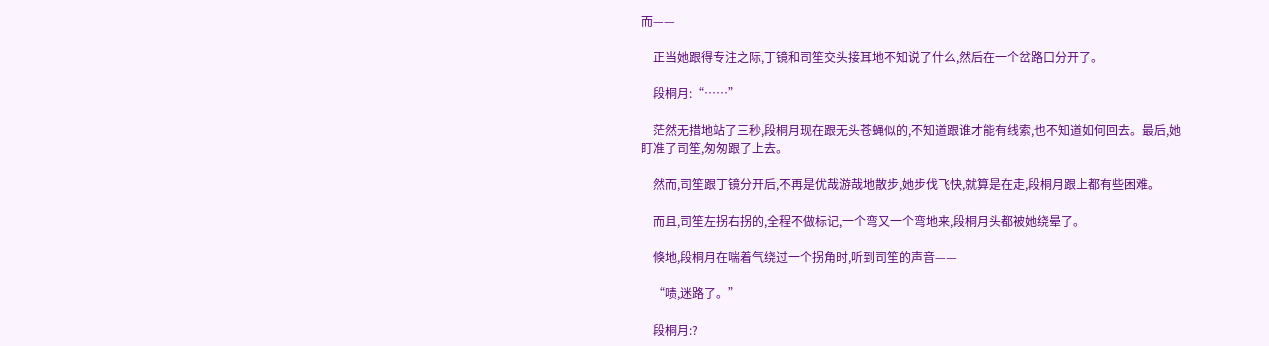而——

    正当她跟得专注之际,丁镜和司笙交头接耳地不知说了什么,然后在一个岔路口分开了。

    段桐月:“……”

    茫然无措地站了三秒,段桐月现在跟无头苍蝇似的,不知道跟谁才能有线索,也不知道如何回去。最后,她盯准了司笙,匆匆跟了上去。

    然而,司笙跟丁镜分开后,不再是优哉游哉地散步,她步伐飞快,就算是在走,段桐月跟上都有些困难。

    而且,司笙左拐右拐的,全程不做标记,一个弯又一个弯地来,段桐月头都被她绕晕了。

    倏地,段桐月在喘着气绕过一个拐角时,听到司笙的声音——

    “啧,迷路了。”

    段桐月:?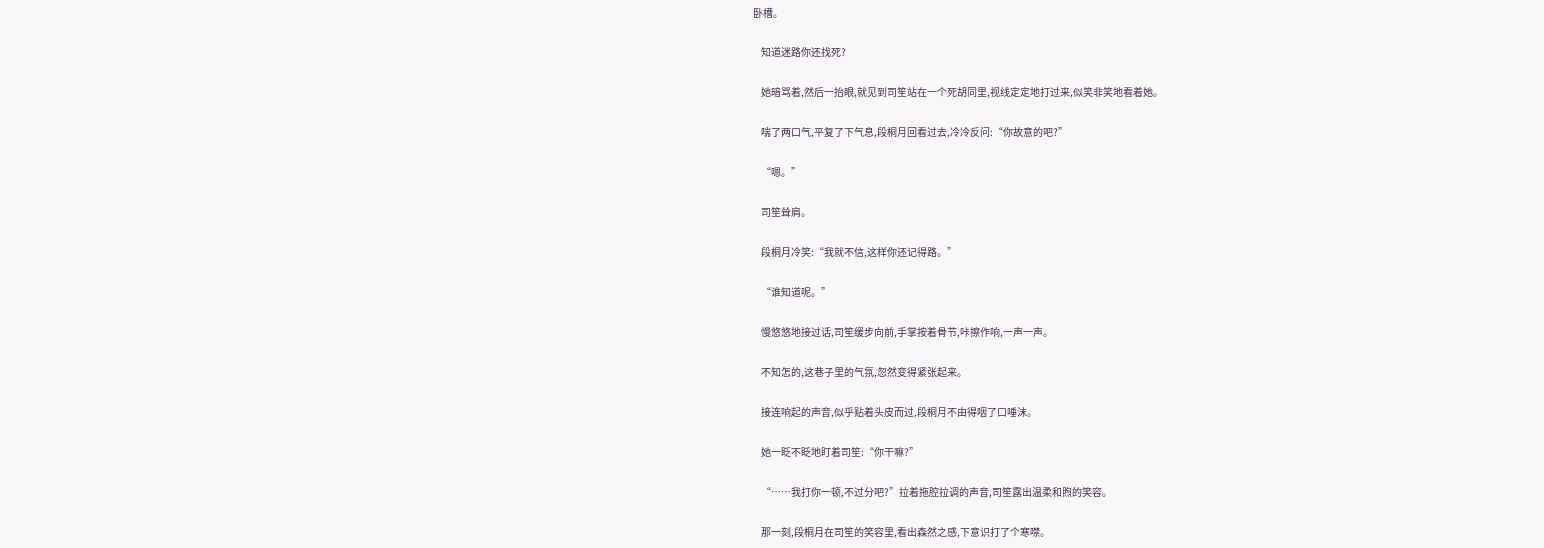卧槽。

    知道迷路你还找死?

    她暗骂着,然后一抬眼,就见到司笙站在一个死胡同里,视线定定地打过来,似笑非笑地看着她。

    喘了两口气,平复了下气息,段桐月回看过去,冷冷反问:“你故意的吧?”

    “嗯。”

    司笙耸肩。

    段桐月冷笑:“我就不信,这样你还记得路。”

    “谁知道呢。”

    慢悠悠地接过话,司笙缓步向前,手掌按着骨节,咔擦作响,一声一声。

    不知怎的,这巷子里的气氛,忽然变得紧张起来。

    接连响起的声音,似乎贴着头皮而过,段桐月不由得咽了口唾沫。

    她一眨不眨地盯着司笙:“你干嘛?”

    “……我打你一顿,不过分吧?”拉着拖腔拉调的声音,司笙露出温柔和煦的笑容。

    那一刻,段桐月在司笙的笑容里,看出森然之感,下意识打了个寒噤。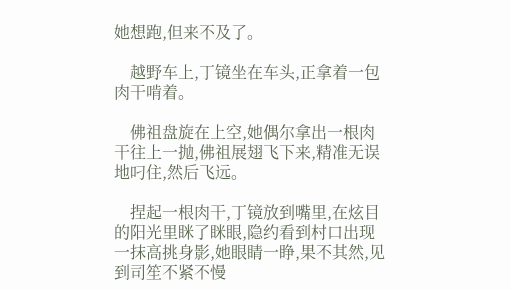她想跑,但来不及了。

    越野车上,丁镜坐在车头,正拿着一包肉干啃着。

    佛祖盘旋在上空,她偶尔拿出一根肉干往上一抛,佛祖展翅飞下来,精准无误地叼住,然后飞远。

    捏起一根肉干,丁镜放到嘴里,在炫目的阳光里眯了眯眼,隐约看到村口出现一抹高挑身影,她眼睛一睁,果不其然,见到司笙不紧不慢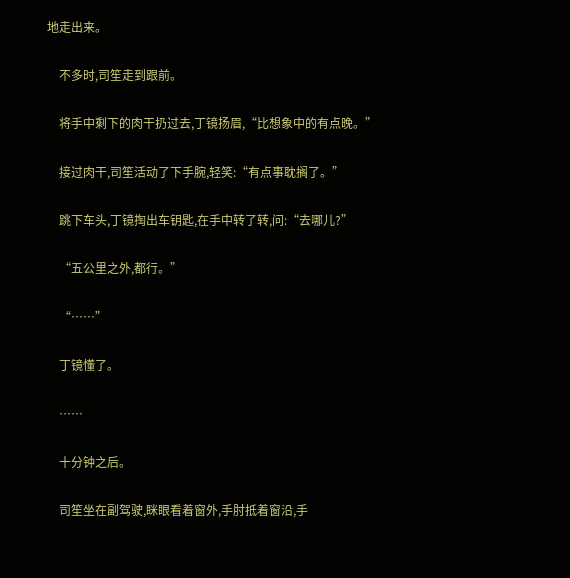地走出来。

    不多时,司笙走到跟前。

    将手中剩下的肉干扔过去,丁镜扬眉,“比想象中的有点晚。”

    接过肉干,司笙活动了下手腕,轻笑:“有点事耽搁了。”

    跳下车头,丁镜掏出车钥匙,在手中转了转,问:“去哪儿?”

    “五公里之外,都行。”

    “……”

    丁镜懂了。

    ……

    十分钟之后。

    司笙坐在副驾驶,眯眼看着窗外,手肘抵着窗沿,手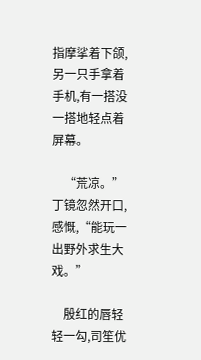指摩挲着下颌,另一只手拿着手机,有一搭没一搭地轻点着屏幕。

    “荒凉。”丁镜忽然开口,感慨,“能玩一出野外求生大戏。”

    殷红的唇轻轻一勾,司笙优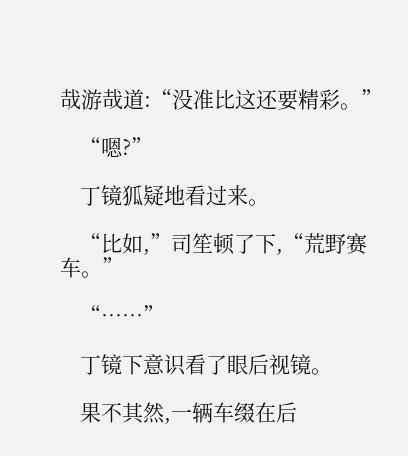哉游哉道:“没准比这还要精彩。”

    “嗯?”

    丁镜狐疑地看过来。

    “比如,”司笙顿了下,“荒野赛车。”

    “……”

    丁镜下意识看了眼后视镜。

    果不其然,一辆车缀在后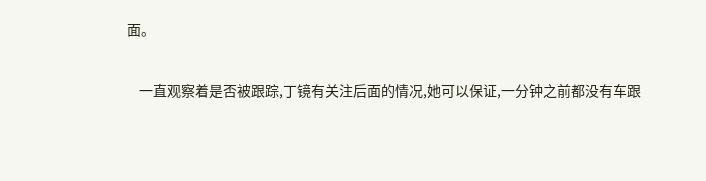面。

    一直观察着是否被跟踪,丁镜有关注后面的情况,她可以保证,一分钟之前都没有车跟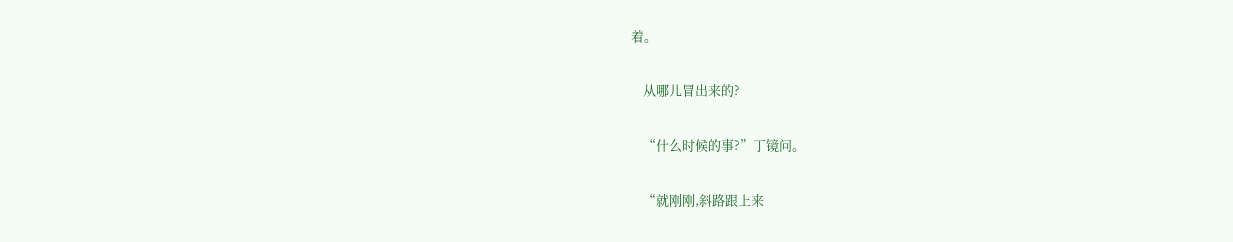着。

    从哪儿冒出来的?

    “什么时候的事?”丁镜问。

    “就刚刚,斜路跟上来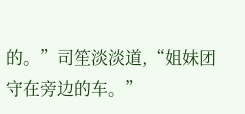的。”司笙淡淡道,“姐妹团守在旁边的车。”